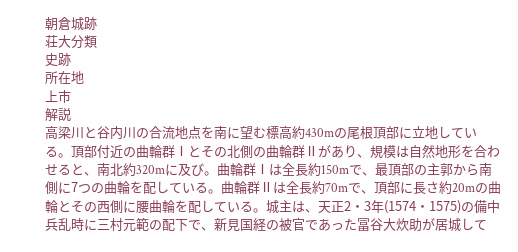朝倉城跡
荘大分類
史跡
所在地
上市
解説
高梁川と谷内川の合流地点を南に望む標高約430mの尾根頂部に立地している。頂部付近の曲輪群Ⅰとその北側の曲輪群Ⅱがあり、規模は自然地形を合わせると、南北約320mに及び。曲輪群Ⅰは全長約150mで、最頂部の主郭から南側に7つの曲輪を配している。曲輪群Ⅱは全長約70mで、頂部に長さ約20mの曲輪とその西側に腰曲輪を配している。城主は、天正2・3年(1574・1575)の備中兵乱時に三村元範の配下で、新見国経の被官であった冨谷大炊助が居城して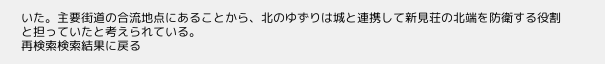いた。主要街道の合流地点にあることから、北のゆずりは城と連携して新見荘の北端を防衛する役割と担っていたと考えられている。
再検索検索結果に戻る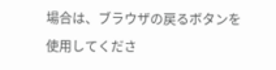場合は、ブラウザの戻るボタンを使用してくださ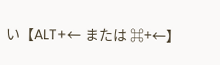い【ALT+← または ⌘+←】